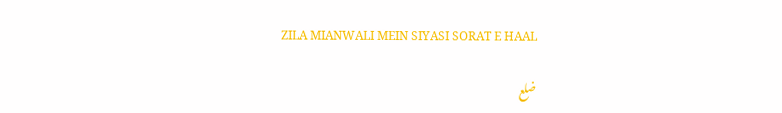ZILA MIANWALI MEIN SIYASI SORAT E HAAL

ضلع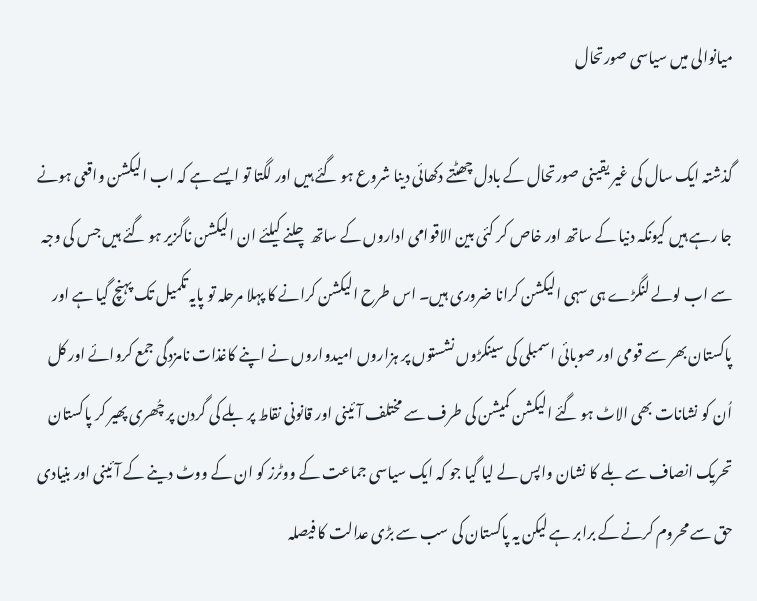میانوالی میں سیاسی صورتحال

گذشتہ ایک سال کی غیر یقینی صورتحال کے بادل چھٹتے دکھائی دینا شروع ہو گئے ہیں اور لگتا تو ایسے ہے کہ اب الیکشن واقعی ہونے جا رہے ہیں کیونکہ دنیا کے ساتھ اور خاص کر کئی بین الاقوامی اداروں کے ساتھ چلنے کیلئے ان الیکشن ناگزیر ہو گئے ہیں جس کی وجہ سے اب لولے لنگڑے ہی سہی الیکشن کرانا ضروری ہیں۔ اس طرح الیکشن کرانے کا پہلا مرحلہ تو پایہ تکمیل تک پہنچ گیا ہے اور پاکستان بھر سے قومی اور صوبائی اسمبلی کی سینکڑوں نشستوں پر ہزاروں امیدواروں نے اپنے کاغذات نامزدگی جمع کروائے اور کل اُن کو نشانات بھی الاٹ ہو گئے الیکشن کمیشن کی طرف سے مختلف آئینی اور قانونی نقاط پر بلے کی گردن پر چُھری پھیر کر پاکستان تحریک انصاف سے بلے کا نشان واپس لے لیا گیا جو کہ ایک سیاسی جماعت کے ووٹرز کو ان کے ووٹ دینے کے آئینی اور بنیادی حق سے محروم کرنے کے برابر ہے لیکن یہ پاکستان کی سب سے بڑی عدالت کا فیصلہ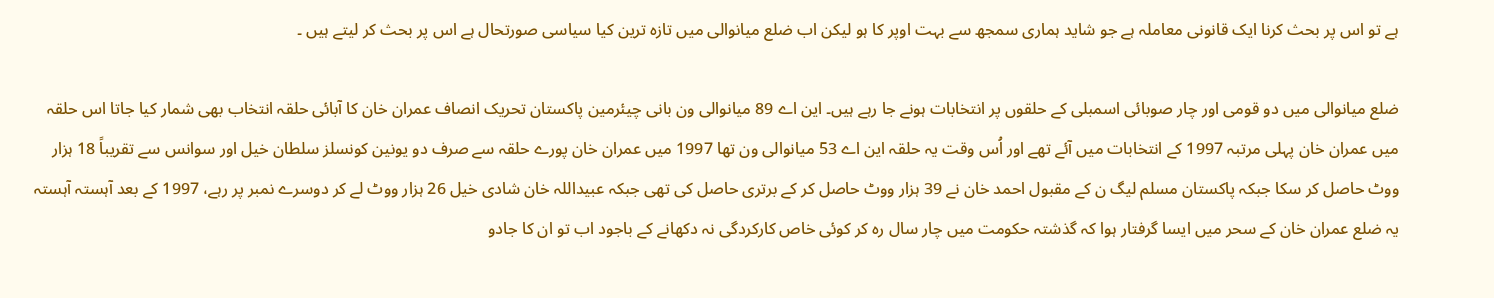ہے تو اس پر بحث کرنا ایک قانونی معاملہ ہے جو شاید ہماری سمجھ سے بہت اوپر کا ہو لیکن اب ضلع میانوالی میں تازہ ترین کیا سیاسی صورتحال ہے اس پر بحث کر لیتے ہیں ۔

ضلع میانوالی میں دو قومی اور چار صوبائی اسمبلی کے حلقوں پر انتخابات ہونے جا رہے ہیں۔ این اے 89 میانوالی ون بانی چیئرمین پاکستان تحریک انصاف عمران خان کا آبائی حلقہ انتخاب بھی شمار کیا جاتا اس حلقہ میں عمران خان پہلی مرتبہ 1997 کے انتخابات میں آئے تھے اور اُس وقت یہ حلقہ این اے 53 میانوالی ون تھا 1997 میں عمران خان پورے حلقہ سے صرف دو یونین کونسلز سلطان خیل اور سوانس سے تقریباً 18 ہزار ووٹ حاصل کر سکا جبکہ پاکستان مسلم لیگ ن کے مقبول احمد خان نے 39 ہزار ووٹ حاصل کر کے برتری حاصل کی تھی جبکہ عبیداللہ خان شادی خیل 26 ہزار ووٹ لے کر دوسرے نمبر پر رہے، 1997 کے بعد آہستہ آہستہ یہ ضلع عمران خان کے سحر میں ایسا گرفتار ہوا کہ گذشتہ حکومت میں چار سال رہ کر کوئی خاص کارکردگی نہ دکھانے کے باجود اب تو ان کا جادو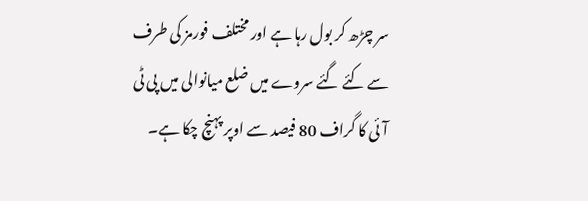سر چڑھ کر بول رہا ہے اور مختلف فورمز کی طرف سے کئے گئے سروے میں ضلع میانوالی میں پی ٹی آئی کا گراف 80 فیصد سے اوپر پہنچ چکا ہے۔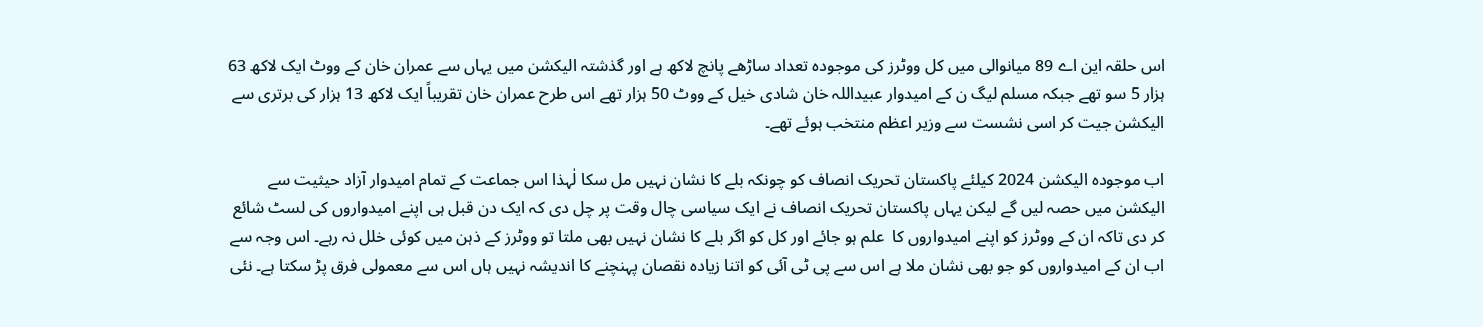اس حلقہ این اے 89 میانوالی میں کل ووٹرز کی موجودہ تعداد ساڑھے پانچ لاکھ ہے اور گذشتہ الیکشن میں یہاں سے عمران خان کے ووٹ ایک لاکھ 63 ہزار 5 سو تھے جبکہ مسلم لیگ ن کے امیدوار عبیداللہ خان شادی خیل کے ووٹ 50 ہزار تھے اس طرح عمران خان تقریباً ایک لاکھ 13 ہزار کی برتری سے الیکشن جیت کر اسی نشست سے وزیر اعظم منتخب ہوئے تھے۔

اب موجودہ الیکشن 2024 کیلئے پاکستان تحریک انصاف کو چونکہ بلے کا نشان نہیں مل سکا لٰہذا اس جماعت کے تمام امیدوار آزاد حیثیت سے الیکشن میں حصہ لیں گے لیکن یہاں پاکستان تحریک انصاف نے ایک سیاسی چال وقت پر چل دی کہ ایک دن قبل ہی اپنے امیدواروں کی لسٹ شائع کر دی تاکہ ان کے ووٹرز کو اپنے امیدواروں کا  علم ہو جائے اور کل کو اگر بلے کا نشان نہیں بھی ملتا تو ووٹرز کے ذہن میں کوئی خلل نہ رہے۔ اس وجہ سے اب ان کے امیدواروں کو جو بھی نشان ملا ہے اس سے پی ٹی آئی کو اتنا زیادہ نقصان پہنچنے کا اندیشہ نہیں ہاں اس سے معمولی فرق پڑ سکتا ہے۔ نئی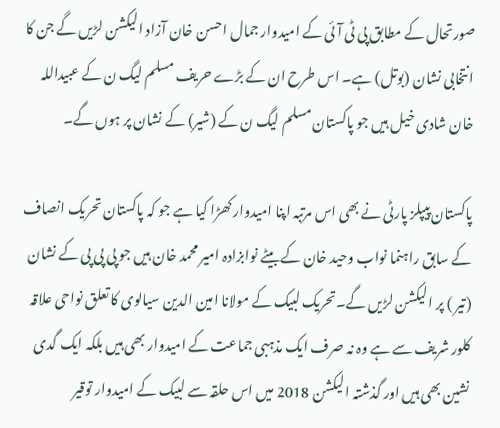صورتحال کے مطابق پی ٹی آئی کے امیدوار جمال احسن خان آزاد الیکشن لڑیں گے جن کا انتخابی نشان (بوتل) ہے۔ اس طرح ان کے بڑے حریف مسلم لیگ ن کے عبیداللہ خان شادی خیل ہیں جو پاکستان مسلم لیگ ن کے (شیر) کے نشان پر ہوں گے۔

پاکستان پیپلز پارٹی نے بھی اس مرتبہ اپنا امیدوار کھڑا کیا ہے جو کہ پاکستان تحریک انصاف کے سابق راہنما نواب وحید خان کے بیٹے نوابزادہ امیر محمد خان ہیں جو پی پی پی کے نشان (تیر ) پر الیکشن لڑیں گے۔تحریک لبیک کے مولانا امین الدین سیالوی کا تعلق نواحی علاقہ کلور شریف سے ہے وہ نہ صرف ایک مذہبی جماعت کے امیدوار بھی ہیں بلکہ ایک گدی نشین بھی ہیں اور گذشتہ الیکشن 2018 میں اس حلقہ سے لبیک کے امیدوار توقیر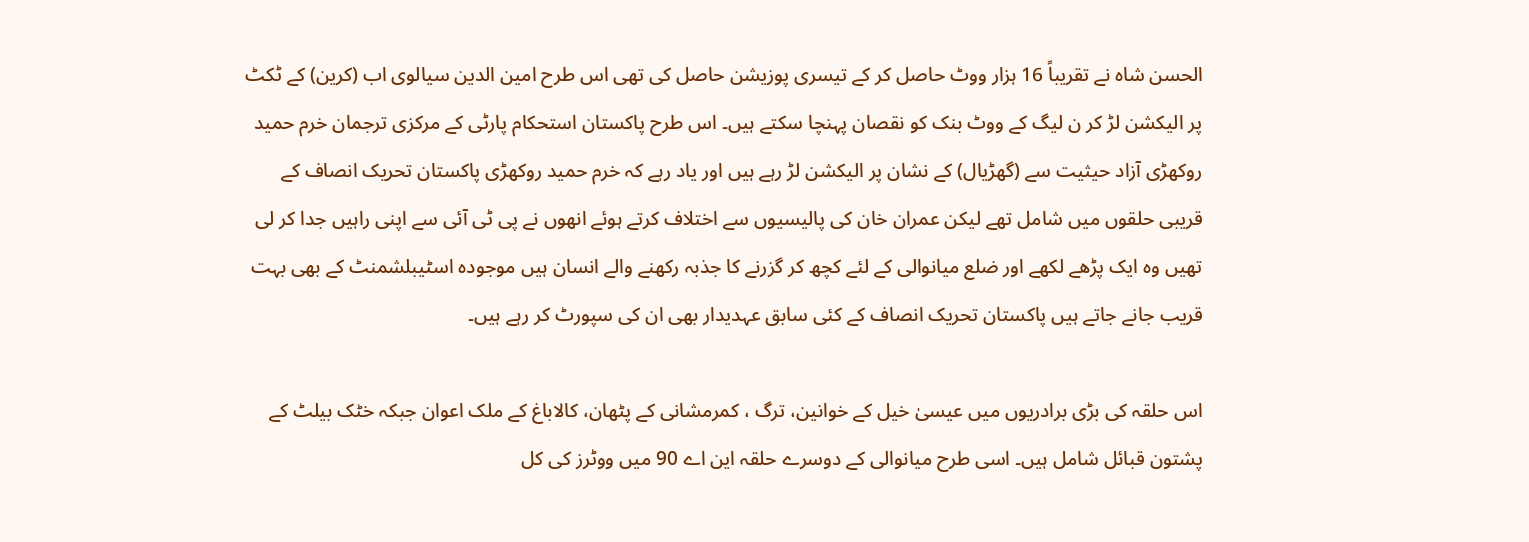الحسن شاہ نے تقریباً 16 ہزار ووٹ حاصل کر کے تیسری پوزیشن حاصل کی تھی اس طرح امین الدین سیالوی اب (کرین) کے ٹکٹ پر الیکشن لڑ کر ن لیگ کے ووٹ بنک کو نقصان پہنچا سکتے ہیں۔ اس طرح پاکستان استحکام پارٹی کے مرکزی ترجمان خرم حمید روکھڑی آزاد حیثیت سے (گھڑیال) کے نشان پر الیکشن لڑ رہے ہیں اور یاد رہے کہ خرم حمید روکھڑی پاکستان تحریک انصاف کے قریبی حلقوں میں شامل تھے لیکن عمران خان کی پالیسیوں سے اختلاف کرتے ہوئے انھوں نے پی ٹی آئی سے اپنی راہیں جدا کر لی تھیں وہ ایک پڑھے لکھے اور ضلع میانوالی کے لئے کچھ کر گزرنے کا جذبہ رکھنے والے انسان ہیں موجودہ اسٹیبلشمنٹ کے بھی بہت قریب جانے جاتے ہیں پاکستان تحریک انصاف کے کئی سابق عہدیدار بھی ان کی سپورٹ کر رہے ہیں۔

اس حلقہ کی بڑی برادریوں میں عیسیٰ خیل کے خوانین، ترگ ، کمرمشانی کے پٹھان، کالاباغ کے ملک اعوان جبکہ خٹک بیلٹ کے پشتون قبائل شامل ہیں۔ اسی طرح میانوالی کے دوسرے حلقہ این اے 90 میں ووٹرز کی کل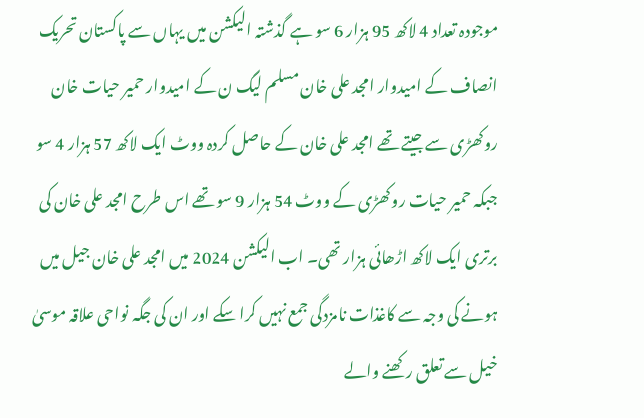موجودہ تعداد 4 لاکھ 95 ہزار 6 سو ہے گذشتہ الیکشن میں یہاں سے پاکستان تحریک انصاف کے امیدوار امجد علی خان مسلم لیگ ن کے امیدوار حمیر حیات خان روکھڑی سے جیتے تھے امجد علی خان کے حاصل کردہ ووٹ ایک لاکھ 57 ہزار 4 سو جبکہ حمیر حیات روکھڑی کے ووٹ 54 ہزار 9 سو تھے اس طرح امجد علی خان کی برتری ایک لاکھ اڑھائی ہزار تھی۔ اب الیکشن 2024 میں امجد علی خان جیل میں ہونے کی وجہ سے کاغذات نامزدگی جمع نہیں کرا سکے اور ان کی جگہ نواحی علاقہ موسیٰ خیل سے تعلق رکھنے والے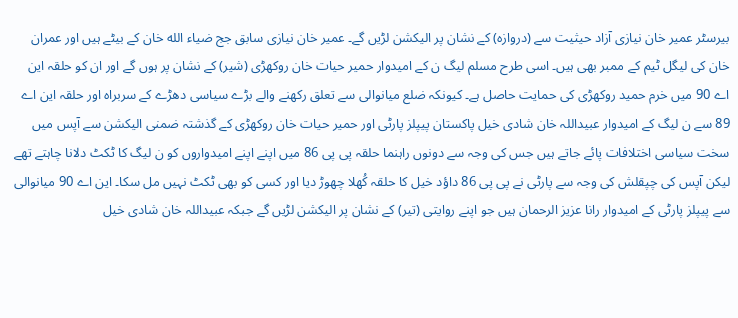بیرسٹر عمیر خان نیازی آزاد حیثیت سے (دروازہ) کے نشان پر الیکشن لڑیں گے۔ عمیر خان نیازی سابق جج ضیاء الله خان کے بیٹے ہیں اور عمران خان کی لیگل ٹیم کے ممبر بھی ہیں۔ اسی طرح مسلم لیگ ن کے امیدوار حمیر حیات خان روکھڑی (شیر) کے نشان پر ہوں گے اور ان کو حلقہ این اے 90 میں خرم حمید روکھڑی کی حمایت حاصل ہے۔ کیونکہ ضلع میانوالی سے تعلق رکھنے والے بڑے سیاسی دھڑے کے سربراہ اور حلقہ این اے 89 سے ن لیگ کے امیدوار عبیداللہ خان شادی خیل پاکستان پیپلز پارٹی اور حمیر حیات خان روکھڑی کے گذشتہ ضمنی الیکشن سے آپس میں سخت سیاسی اختلافات پائے جاتے ہیں جس کی وجہ سے دونوں راہنما حلقہ پی پی 86 میں اپنے اپنے امیدواروں کو ن لیگ کا ٹکٹ دلانا چاہتے تھے لیکن آپس کی چپقلش کی وجہ سے پارٹی نے پی پی 86 داؤد خیل کا حلقہ کُھلا چھوڑ دیا اور کسی کو بھی ٹکٹ نہیں مل سکا۔ این اے 90 میانوالی سے پیپلز پارٹی کے امیدوار رانا عزیز الرحمان ہیں جو اپنے روایتی (تیر) کے نشان پر الیکشن لڑیں گے جبکہ عبیداللہ خان شادی خیل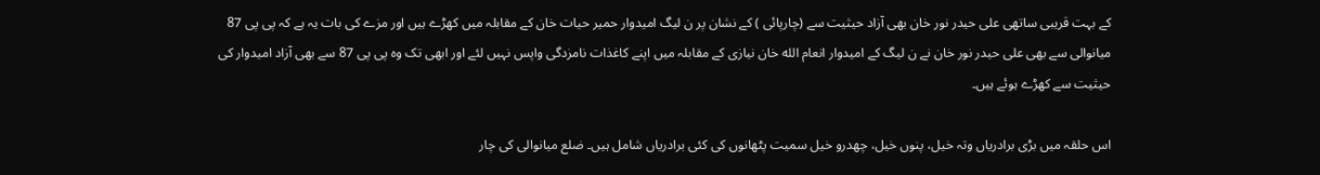کے بہت قریبی ساتھی علی حیدر نور خان بھی آزاد حیثیت سے (چارپائی ) کے نشان پر ن لیگ امیدوار حمیر حیات خان کے مقابلہ میں کھڑے ہیں اور مزے کی بات یہ ہے کہ پی پی 87 میانوالی سے بھی علی حیدر نور خان نے ن لیگ کے امیدوار انعام الله خان نیازی کے مقابلہ میں اپنے کاغذات نامزدگی واپس نہیں لئے اور ابھی تک وہ پی پی 87 سے بھی آزاد امیدوار کی حیثیت سے کھڑے ہوئے ہیں۔

اس حلقہ میں بڑی برادریاں وتہ خیل، پنوں خیل، چھدرو خیل سمیت پٹھانوں کی کئی برادریاں شامل ہیں۔ ضلع میانوالی کی چار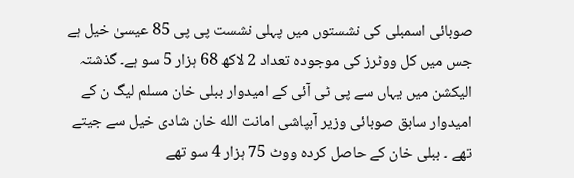صوبائی اسمبلی کی نشستوں میں پہلی نشست پی پی 85 عیسیٰ خیل ہے جس میں کل ووٹرز کی موجودہ تعداد 2 لاکھ 68 ہزار 5 سو ہے۔ گذشتہ الیکشن میں یہاں سے پی ٹی آئی کے امیدوار ببلی خان مسلم لیگ ن کے امیدوار سابق صوبائی وزیر آبپاشی امانت الله خان شادی خیل سے جیتے تھے ۔ ببلی خان کے حاصل کردہ ووٹ 75 ہزار 4 سو تھے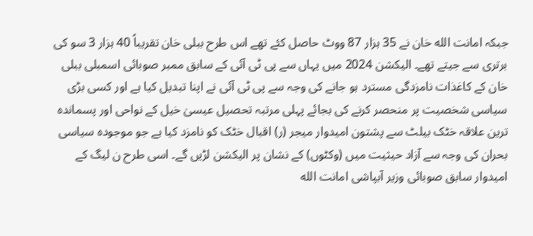جبکہ امانت الله خان نے 35 ہزار 87 ووٹ حاصل کئے تھے اس طرح ببلی خان تقریباً 40 ہزار 3 سو کی برتری سے جیتے تھے۔ الیکشن 2024 میں یہاں سے پی ٹی آئی کے سابق ممبر صوبائی اسمبلی ببلی خان کے کاغذات نامزدگی مسترد ہو جانے کی وجہ سے پی ٹی آئی نے اپنا تبدیل کیا ہے اور کسی بڑی سیاسی شخصیت پر منحصر کرنے کی بجائے پہلی مرتبہ تحصیل عیسیٰ خیل کے نواحی اور پسماندہ ترین علاقہ خٹک بیلٹ سے پشتون امیدوار میجر (ر) اقبال خٹک کو نامزد کیا ہے جو موجودہ سیاسی بحران کی وجہ سے آزاد حیثیت میں (وکٹوں) کے نشان پر الیکشن لڑیں گے۔ اسی طرح ن لیگ کے امیدوار سابق صوبائی وزیر آبپاشی امانت الله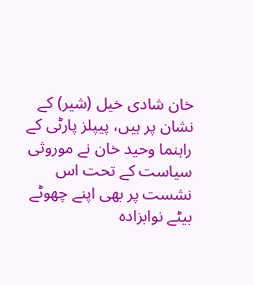خان شادی خیل (شیر) کے نشان پر ہیں، پیپلز پارٹی کے راہنما وحید خان نے موروثی سیاست کے تحت اس نشست پر بھی اپنے چھوٹے بیٹے نوابزادہ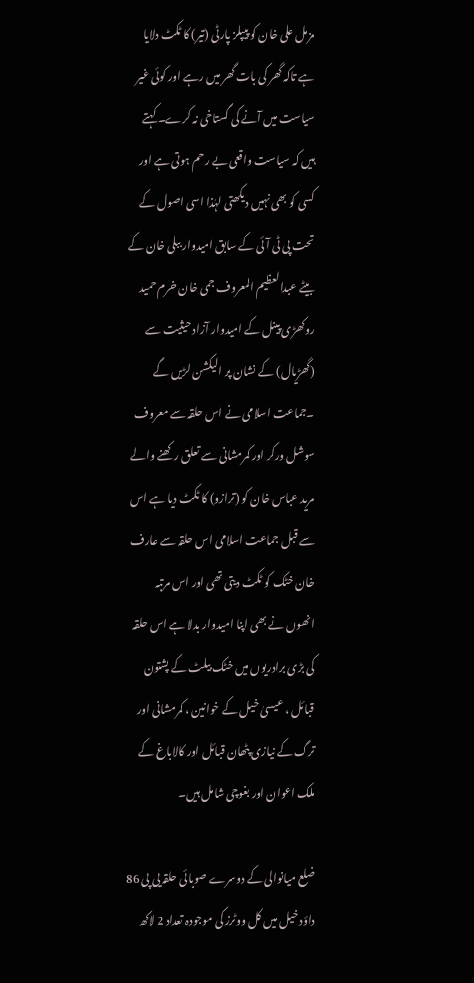مزمل علی خان کو پیپلز پارٹی (تیر) کا ٹکٹ دلایا ہے تاکہ گھر کی بات گھر میں رہے اور کوئی غیر سیاست میں آنے کی گستاخی نہ کرے۔ کہتے ہیں کہ سیاست واقعی بے رحم ہوتی ہے اور کسی کو بھی نہیں دیکھتی لہٰذا اسی اصول کے تحت پی ٹی آئی کے سابق امیدوار ببلی خان کے بیٹے عبدالعظیم المعروف جمی خان خرم حمید روکھڑی پینل کے امیدوار آزاد حیثیت سے (گھڑیال) کے نشان پر الیکشن لڑیں گے ۔جماعت اسلامی نے اس حلقہ سے معروف سوشل ورکر اور کمرمشانی سے تعلق رکھنے والے مرید عباس خان کو (ترازو) کا ٹکٹ دیا ہے اس سے قبل جماعت اسلامی اس حلقہ سے عارف خان خٹک کو ٹکٹ دیتی تھی اور اس مرتبہ انھوں نے بھی اپنا امیدوار بدلا ہے اس حلقہ کی بڑی برادریوں میں خٹک بیلٹ کے پشتون قبائل ، عیسیٰ خیل کے خوانین ، کمرمشانی اور ترگ کے نیازی پٹھان قبائل اور کالاباغ کے ملک اعوان اور بغوچی شامل ہیں۔

ضلع میانوالی کے دوسرے صوبائی حلقہ یی پی 86 داؤد خیل میں کل ووٹرز کی موجودہ تعداد 2 لاکھ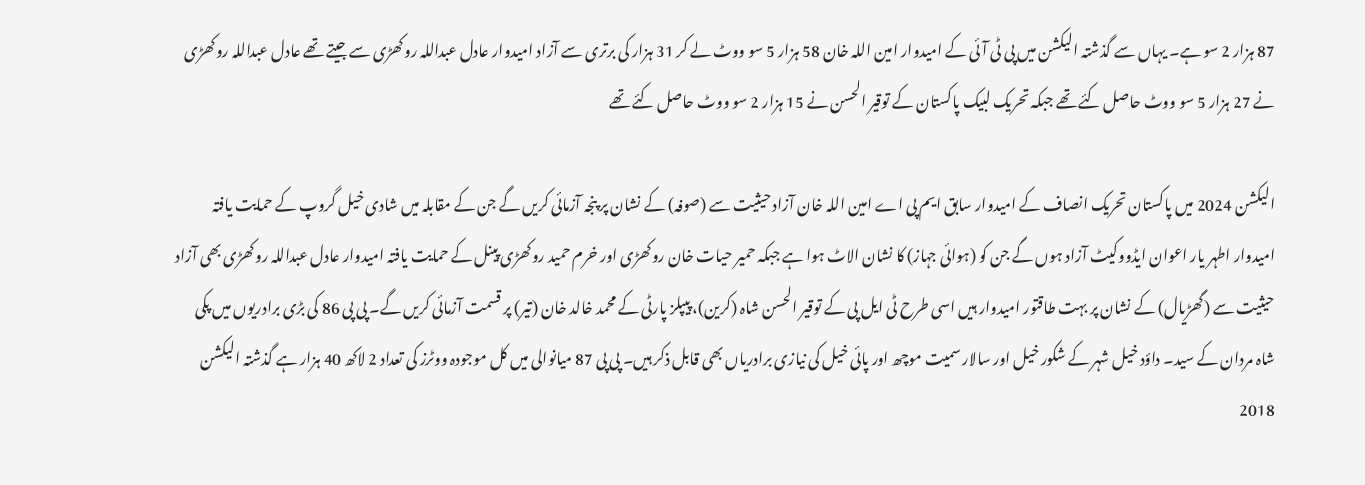87 ہزار 2 سو ہے۔ یہاں سے گذشتہ الیکشن میں پی ٹی آئی کے امیدوار امین اللہ خان 58 ہزار 5 سو ووٹ لے کر 31 ہزار کی برتری سے آزاد امیدوار عادل عبداللہ روکھڑی سے جیتے تھے عادل عبداللہ روکھڑی نے 27 ہزار 5 سو ووٹ حاصل کئے تھے جبکہ تحریک لبیک پاکستان کے توقیر الحسن نے 15 ہزار 2 سو ووٹ حاصل کئے تھے

الیکشن 2024 میں پاکستان تحریک انصاف کے امیدوار سابق ایم پی اے امین اللہ خان آزاد حیثیت سے (صوفہ) کے نشان پر پنجہ آزمائی کریں گے جن کے مقابلہ میں شادی خیل گروپ کے حمایت یافتہ امیدوار اطہر یار اعوان ایڈووکیٹ آزاد ہوں گے جن کو (ہوائی جہاز) کا نشان الاٹ ہوا ہے جبکہ حمیر حیات خان روکھڑی اور خرم حمید روکھڑی پینل کے حمایت یافتہ امیدوار عادل عبداللہ روکھڑی بھی آزاد حیثیت سے (گھڑیال) کے نشان پر بہت طاقتور امیدوار ہیں اسی طرح ٹی ایل پی کے توقیر الحسن شاہ (کرین)، پیپلز پارٹی کے محمد خالد خان (تیر) پر قسمت آزمائی کریں گے۔ پی پی 86 کی بڑی برادریوں میں پکی شاہ مردان کے سید۔ داؤد خیل شہر کے شکور خیل اور سالار سمیت موچھ اور پائی خیل کی نیازی برادریاں بھی قابل ذکر ہیں۔ پی پی 87 میانوالی میں کل موجودہ ووٹرز کی تعداد 2 لاکھ 40 ہزار ہے گذشتہ الیکشن 2018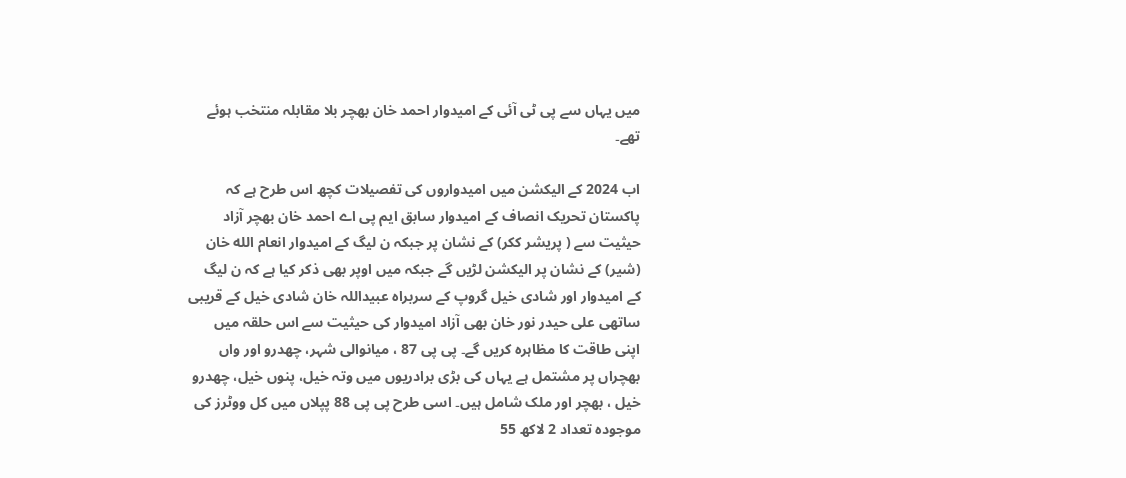میں یہاں سے پی ٹی آئی کے امیدوار احمد خان بھچر بلا مقابلہ منتخب ہوئے تھے۔

اب 2024 کے الیکشن میں امیدواروں کی تفصیلات کچھ اس طرح ہے کہ پاکستان تحریک انصاف کے امیدوار سابق ایم پی اے احمد خان بھچر آزاد حیثیت سے ( پریشر ککر) کے نشان پر جبکہ ن لیگ کے امیدوار انعام الله خان (شیر) کے نشان پر الیکشن لڑیں گے جبکہ میں اوپر بھی ذکر کیا ہے کہ ن لیگ کے امیدوار اور شادی خیل گروپ کے سربراہ عبیداللہ خان شادی خیل کے قریبی ساتھی علی حیدر نور خان بھی آزاد امیدوار کی حیثیت سے اس حلقہ میں اپنی طاقت کا مظاہرہ کریں گے۔ پی پی 87 ، میانوالی شہر، چھدرو اور واں بھچراں پر مشتمل ہے یہاں کی بڑی برادریوں میں وتہ خیل، پنوں خیل، چھدرو خیل ، بھچر اور ملک شامل ہیں۔ اسی طرح پی پی 88 پپلاں میں کل ووٹرز کی موجودہ تعداد 2 لاکھ 55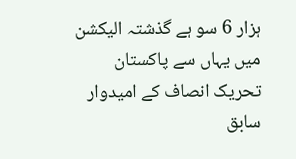ہزار 6 سو ہے گذشتہ الیکشن میں یہاں سے پاکستان تحریک انصاف کے امیدوار سابق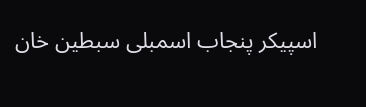اسپیکر پنجاب اسمبلی سبطین خان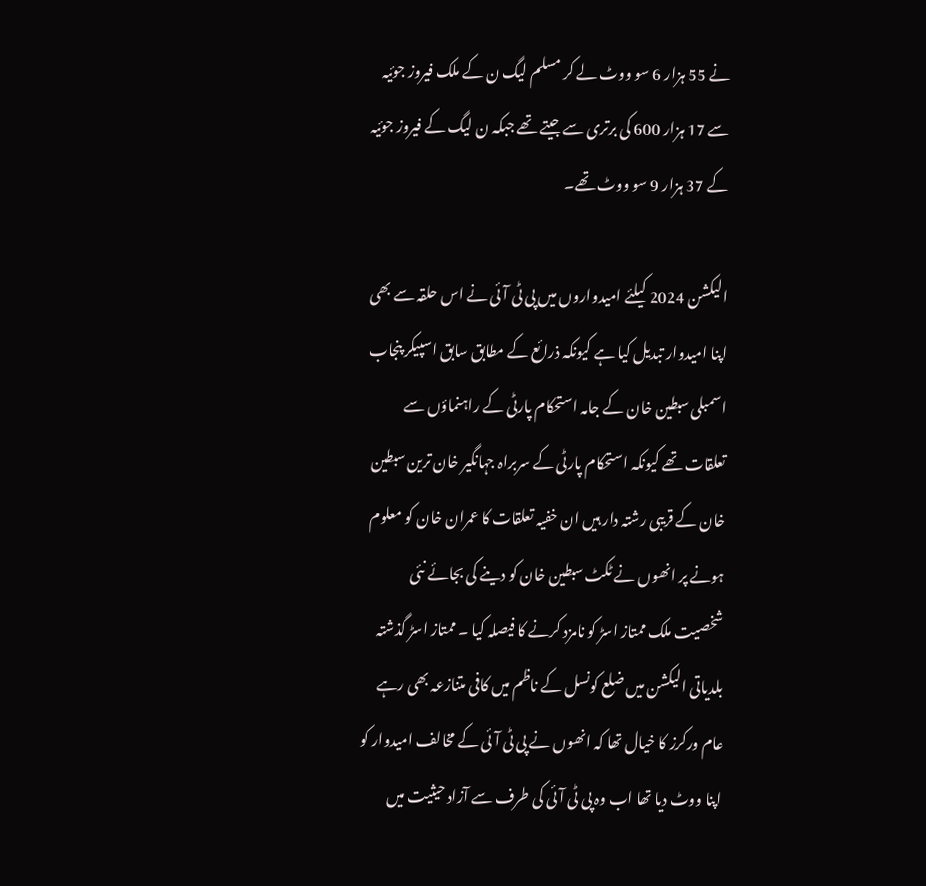نے 55 ہزار 6 سو ووٹ لے کر مسلم لیگ ن کے ملک فیروز جوئیہ سے 17 ہزار 600 کی برتری سے جیتے تھے جبکہ ن لیگ کے فیروز جوئیہ کے 37 ہزار 9 سو ووٹ تھے۔

الیکشن 2024 کیلئے امیدواروں میں پی ٹی آئی نے اس حلقہ سے بھی اپنا امیدوار تبدیل کیا ہے کیونکہ ذرائع کے مطابق سابق اسپیکر پنجاب اسمبلی سبطین خان کے جامہ استحکام پارٹی کے راہنماؤں سے تعلقات تھے کیونکہ استحکام پارٹی کے سربراہ جہانگیر خان ترین سبطین خان کے قریبی رشتہ دار ہیں ان خفیہ تعلقات کا عمران خان کو معلوم ہونے پر انھوں نے ٹکٹ سبطین خان کو دینے کی بجائے نئی شخصیت ملک ممتاز اسڑ کو نامزد کرنے کا فیصلہ کیا ۔ ممتاز اسڑ گذشتہ بلدیاتی الیکشن میں ضلع کونسل کے ناظم میں کافی متنازعہ بھی رہے عام ورکرز کا خیال تھا کہ انھوں نے پی ٹی آئی کے مخالف امیدوار کو اپنا ووٹ دیا تھا اب وہ پی ٹی آئی کی طرف سے آزاد حیثیت میں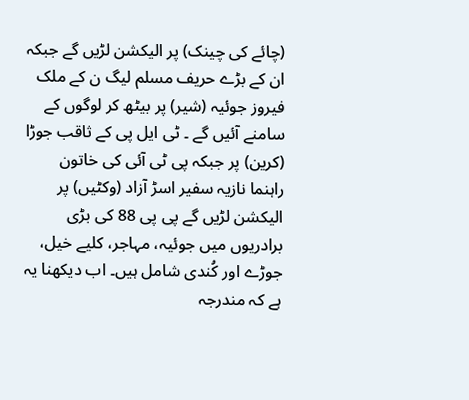(چائے کی چینک) پر الیکشن لڑیں گے جبکہ ان کے بڑے حریف مسلم لیگ ن کے ملک فیروز جوئیہ (شیر) پر بیٹھ کر لوگوں کے سامنے آئیں گے ۔ ٹی ایل پی کے ثاقب جوڑا (کرین) پر جبکہ پی ٹی آئی کی خاتون راہنما نازیہ سفیر اسڑ آزاد (وکٹیں) پر الیکشن لڑیں گے پی پی 88 کی بڑی برادریوں میں جوئیہ، مہاجر، کلیے خیل، جوڑے اور کُندی شامل ہیں۔ اب دیکھنا یہ ہے کہ مندرجہ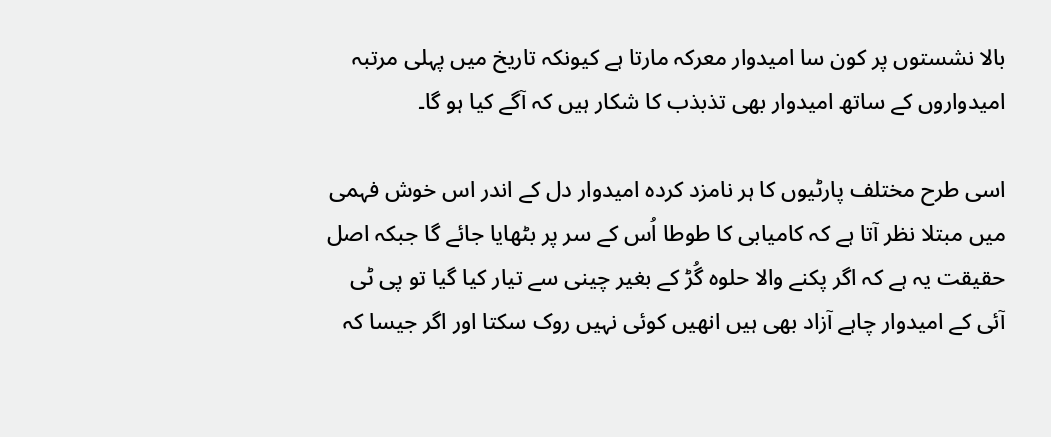بالا نشستوں پر کون سا امیدوار معرکہ مارتا ہے کیونکہ تاریخ میں پہلی مرتبہ امیدواروں کے ساتھ امیدوار بھی تذبذب کا شکار ہیں کہ آگے کیا ہو گا۔

اسی طرح مختلف پارٹیوں کا ہر نامزد کردہ امیدوار دل کے اندر اس خوش فہمی میں مبتلا نظر آتا ہے کہ کامیابی کا طوطا اُس کے سر پر بٹھایا جائے گا جبکہ اصل حقیقت یہ ہے کہ اگر پکنے والا حلوہ گُڑ کے بغیر چینی سے تیار کیا گیا تو پی ٹی آئی کے امیدوار چاہے آزاد بھی ہیں انھیں کوئی نہیں روک سکتا اور اگر جیسا کہ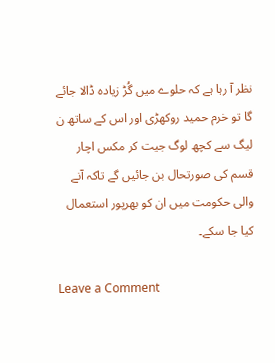نظر آ رہا ہے کہ حلوے میں گُڑ زیادہ ڈالا جائے گا تو خرم حمید روکھڑی اور اس کے ساتھ ن لیگ سے کچھ لوگ جیت کر مکس اچار قسم کی صورتحال بن جائیں گے تاکہ آنے والی حکومت میں ان کو بھرپور استعمال کیا جا سکے۔

Leave a Comment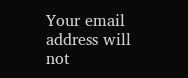Your email address will not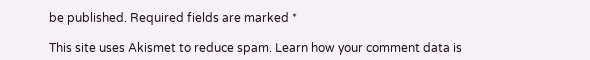be published. Required fields are marked *

This site uses Akismet to reduce spam. Learn how your comment data is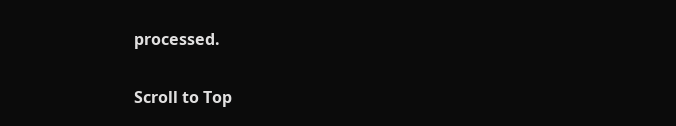processed.

Scroll to Top